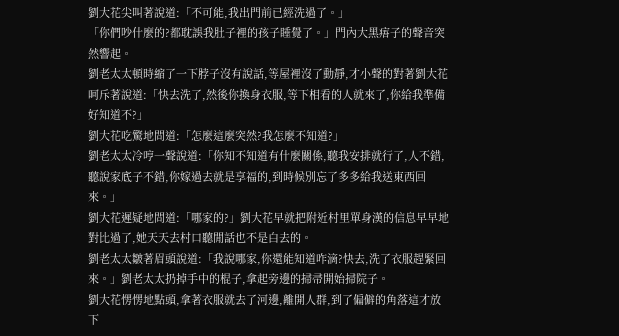劉大花尖叫著說道:「不可能,我出門前已經洗過了。」
「你們吵什麼的?都耽誤我肚子裡的孩子睡覺了。」門內大黑痦子的聲音突然響起。
劉老太太頓時縮了一下脖子沒有說話,等屋裡沒了動靜,才小聲的對著劉大花呵斥著說道:「快去洗了,然後你換身衣服,等下相看的人就來了,你給我準備好知道不?」
劉大花吃驚地問道:「怎麼這麼突然?我怎麼不知道?」
劉老太太冷哼一聲說道:「你知不知道有什麼關係,聽我安排就行了,人不錯,聽說家底子不錯,你嫁過去就是享福的,到時候別忘了多多給我送東西回來。」
劉大花遲疑地問道:「哪家的?」劉大花早就把附近村里單身漢的信息早早地對比過了,她天天去村口聽閒話也不是白去的。
劉老太太皺著眉頭說道:「我說哪家,你還能知道咋滴?快去,洗了衣服趕緊回來。」劉老太太扔掉手中的棍子,拿起旁邊的掃帚開始掃院子。
劉大花愣愣地點頭,拿著衣服就去了河邊,離開人群,到了偏僻的角落這才放下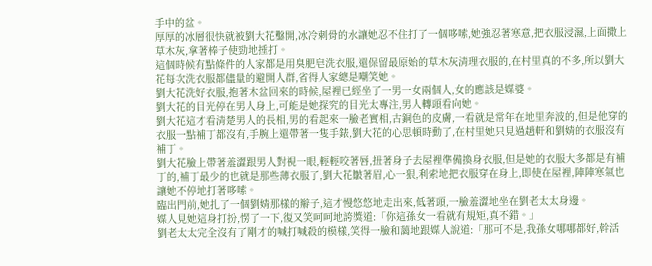手中的盆。
厚厚的冰層很快就被劉大花鑿開,冰冷刺骨的水讓她忍不住打了一個哆嗦,她強忍著寒意,把衣服浸濕,上面撒上草木灰,拿著棒子使勁地捶打。
這個時候有點條件的人家都是用臭肥皂洗衣服,還保留最原始的草木灰清理衣服的,在村里真的不多,所以劉大花每次洗衣服都儘量的避開人群,省得人家總是嘲笑她。
劉大花洗好衣服,抱著木盆回來的時候,屋裡已經坐了一男一女兩個人,女的應該是媒婆。
劉大花的目光停在男人身上,可能是她探究的目光太專注,男人轉頭看向她。
劉大花這才看清楚男人的長相,男的看起來一臉老實相,古銅色的皮膚,一看就是常年在地里奔波的,但是他穿的衣服一點補丁都沒有,手腕上還帶著一隻手錶,劉大花的心思頓時動了,在村里她只見過趙軒和劉婧的衣服沒有補丁。
劉大花臉上帶著羞澀跟男人對視一眼,輕輕咬著唇,扭著身子去屋裡準備換身衣服,但是她的衣服大多都是有補丁的,補丁最少的也就是那些薄衣服了,劉大花皺著眉,心一狠,利索地把衣服穿在身上,即使在屋裡,陣陣寒氣也讓她不停地打著哆嗦。
臨出門前,她扎了一個劉婧那樣的辮子,這才慢悠悠地走出來,低著頭,一臉羞澀地坐在劉老太太身邊。
媒人見她這身打扮,愣了一下,復又笑呵呵地誇獎道:「你這孫女一看就有規矩,真不錯。」
劉老太太完全沒有了剛才的喊打喊殺的模樣,笑得一臉和藹地跟媒人說道:「那可不是,我孫女哪哪都好,幹活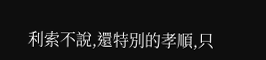利索不說,還特別的孝順,只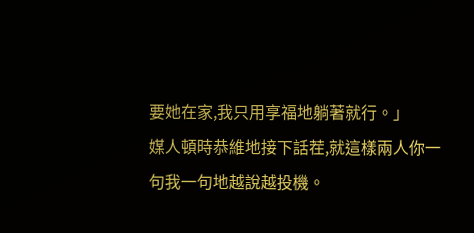要她在家,我只用享福地躺著就行。」
媒人頓時恭維地接下話茬,就這樣兩人你一句我一句地越說越投機。